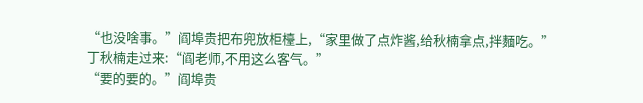“也没啥事。”阎埠贵把布兜放柜檯上,“家里做了点炸酱,给秋楠拿点,拌麵吃。”
丁秋楠走过来:“阎老师,不用这么客气。”
“要的要的。”阎埠贵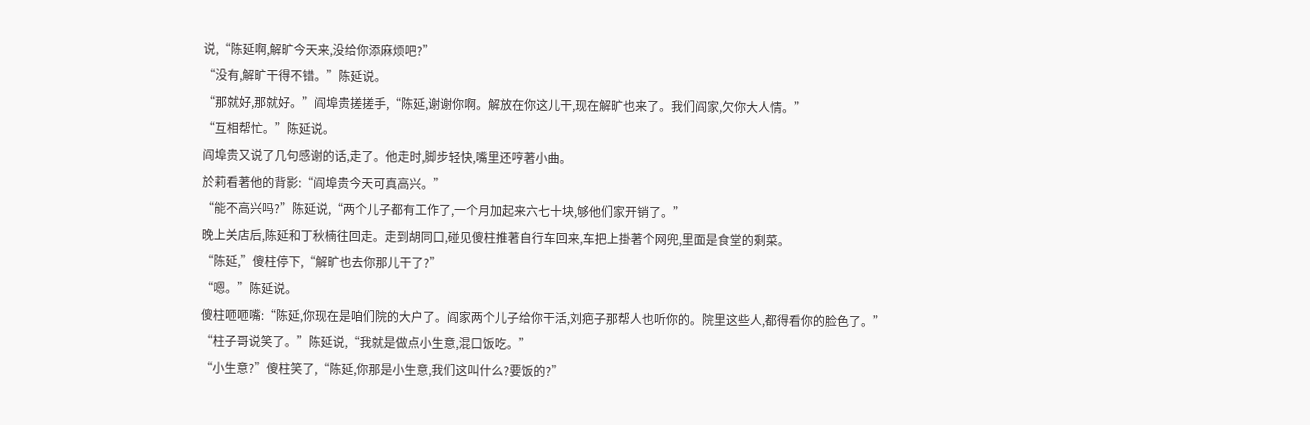说,“陈延啊,解旷今天来,没给你添麻烦吧?”
“没有,解旷干得不错。”陈延说。
“那就好,那就好。”阎埠贵搓搓手,“陈延,谢谢你啊。解放在你这儿干,现在解旷也来了。我们阎家,欠你大人情。”
“互相帮忙。”陈延说。
阎埠贵又说了几句感谢的话,走了。他走时,脚步轻快,嘴里还哼著小曲。
於莉看著他的背影:“阎埠贵今天可真高兴。”
“能不高兴吗?”陈延说,“两个儿子都有工作了,一个月加起来六七十块,够他们家开销了。”
晚上关店后,陈延和丁秋楠往回走。走到胡同口,碰见傻柱推著自行车回来,车把上掛著个网兜,里面是食堂的剩菜。
“陈延,”傻柱停下,“解旷也去你那儿干了?”
“嗯。”陈延说。
傻柱咂咂嘴:“陈延,你现在是咱们院的大户了。阎家两个儿子给你干活,刘疤子那帮人也听你的。院里这些人,都得看你的脸色了。”
“柱子哥说笑了。”陈延说,“我就是做点小生意,混口饭吃。”
“小生意?”傻柱笑了,“陈延,你那是小生意,我们这叫什么?要饭的?”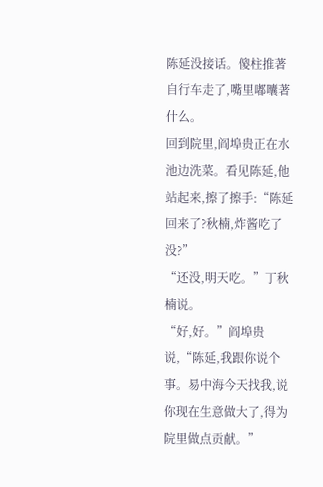陈延没接话。傻柱推著自行车走了,嘴里嘟囔著什么。
回到院里,阎埠贵正在水池边洗菜。看见陈延,他站起来,擦了擦手:“陈延回来了?秋楠,炸酱吃了没?”
“还没,明天吃。”丁秋楠说。
“好,好。”阎埠贵说,“陈延,我跟你说个事。易中海今天找我,说你现在生意做大了,得为院里做点贡献。”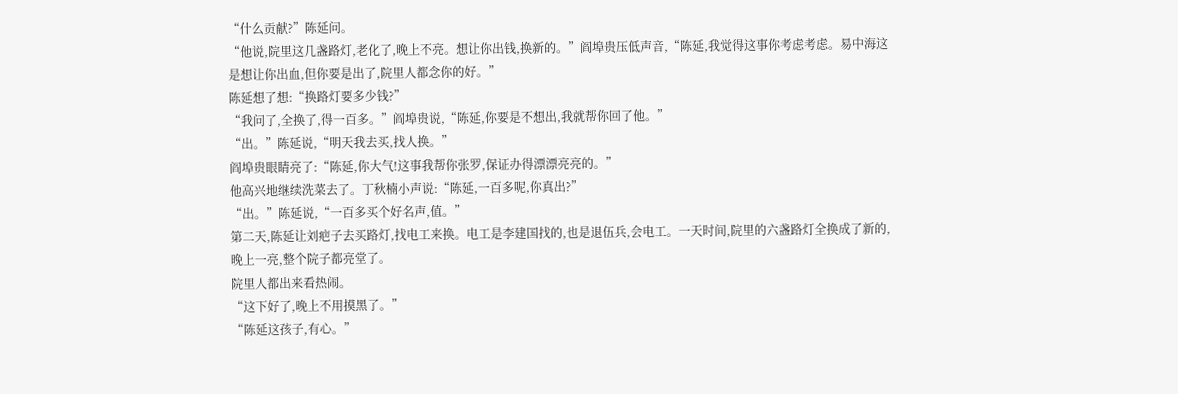“什么贡献?”陈延问。
“他说,院里这几盏路灯,老化了,晚上不亮。想让你出钱,换新的。”阎埠贵压低声音,“陈延,我觉得这事你考虑考虑。易中海这是想让你出血,但你要是出了,院里人都念你的好。”
陈延想了想:“换路灯要多少钱?”
“我问了,全换了,得一百多。”阎埠贵说,“陈延,你要是不想出,我就帮你回了他。”
“出。”陈延说,“明天我去买,找人换。”
阎埠贵眼睛亮了:“陈延,你大气!这事我帮你张罗,保证办得漂漂亮亮的。”
他高兴地继续洗菜去了。丁秋楠小声说:“陈延,一百多呢,你真出?”
“出。”陈延说,“一百多买个好名声,值。”
第二天,陈延让刘疤子去买路灯,找电工来换。电工是李建国找的,也是退伍兵,会电工。一天时间,院里的六盏路灯全换成了新的,晚上一亮,整个院子都亮堂了。
院里人都出来看热闹。
“这下好了,晚上不用摸黑了。”
“陈延这孩子,有心。”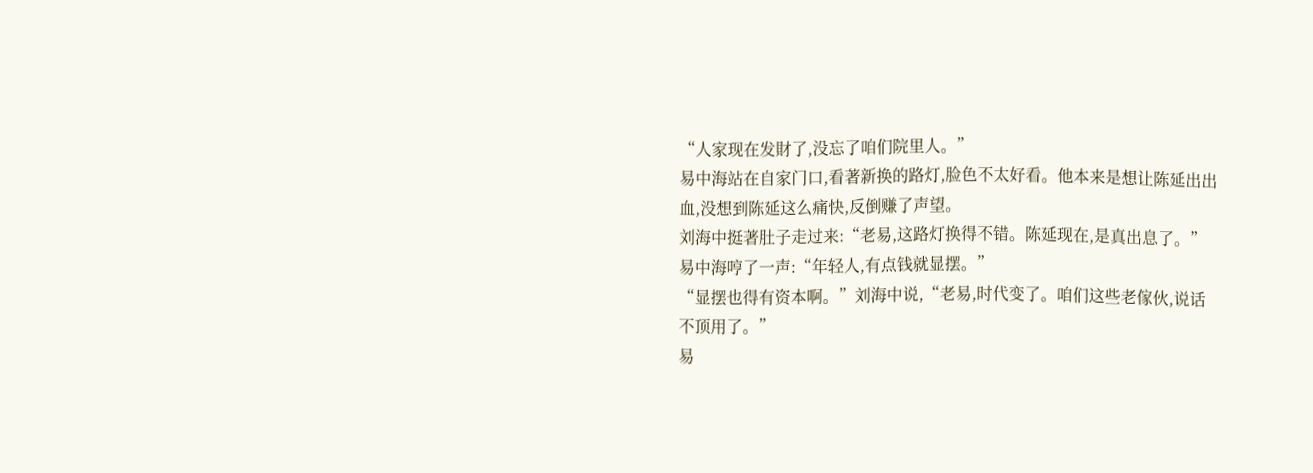“人家现在发財了,没忘了咱们院里人。”
易中海站在自家门口,看著新换的路灯,脸色不太好看。他本来是想让陈延出出血,没想到陈延这么痛快,反倒赚了声望。
刘海中挺著肚子走过来:“老易,这路灯换得不错。陈延现在,是真出息了。”
易中海哼了一声:“年轻人,有点钱就显摆。”
“显摆也得有资本啊。”刘海中说,“老易,时代变了。咱们这些老傢伙,说话不顶用了。”
易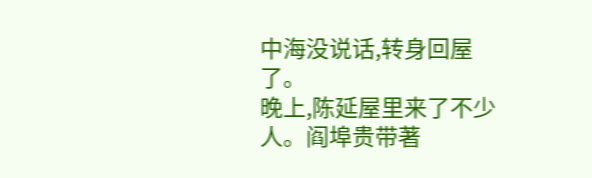中海没说话,转身回屋了。
晚上,陈延屋里来了不少人。阎埠贵带著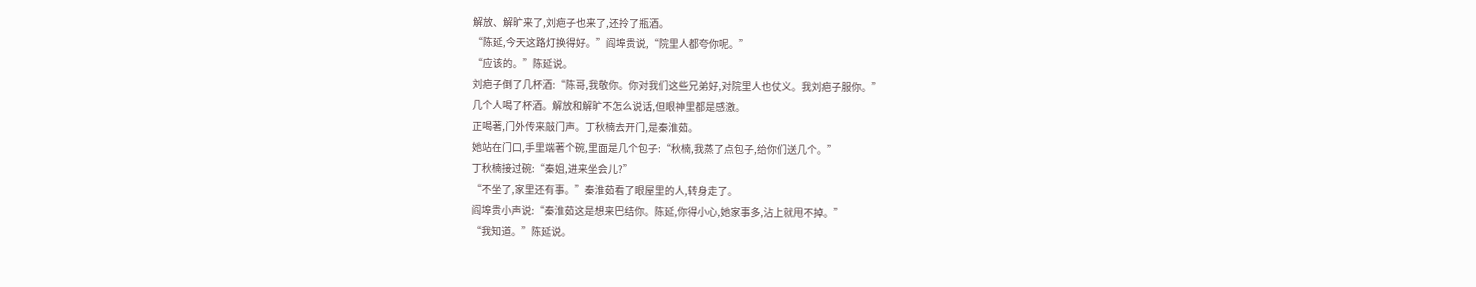解放、解旷来了,刘疤子也来了,还拎了瓶酒。
“陈延,今天这路灯换得好。”阎埠贵说,“院里人都夸你呢。”
“应该的。”陈延说。
刘疤子倒了几杯酒:“陈哥,我敬你。你对我们这些兄弟好,对院里人也仗义。我刘疤子服你。”
几个人喝了杯酒。解放和解旷不怎么说话,但眼神里都是感激。
正喝著,门外传来敲门声。丁秋楠去开门,是秦淮茹。
她站在门口,手里端著个碗,里面是几个包子:“秋楠,我蒸了点包子,给你们送几个。”
丁秋楠接过碗:“秦姐,进来坐会儿?”
“不坐了,家里还有事。”秦淮茹看了眼屋里的人,转身走了。
阎埠贵小声说:“秦淮茹这是想来巴结你。陈延,你得小心,她家事多,沾上就甩不掉。”
“我知道。”陈延说。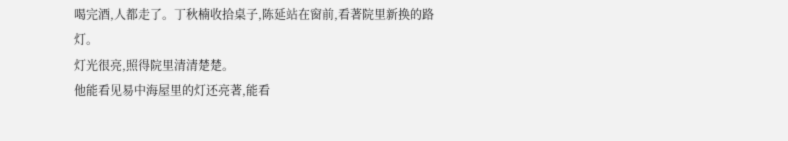喝完酒,人都走了。丁秋楠收拾桌子,陈延站在窗前,看著院里新换的路灯。
灯光很亮,照得院里清清楚楚。
他能看见易中海屋里的灯还亮著,能看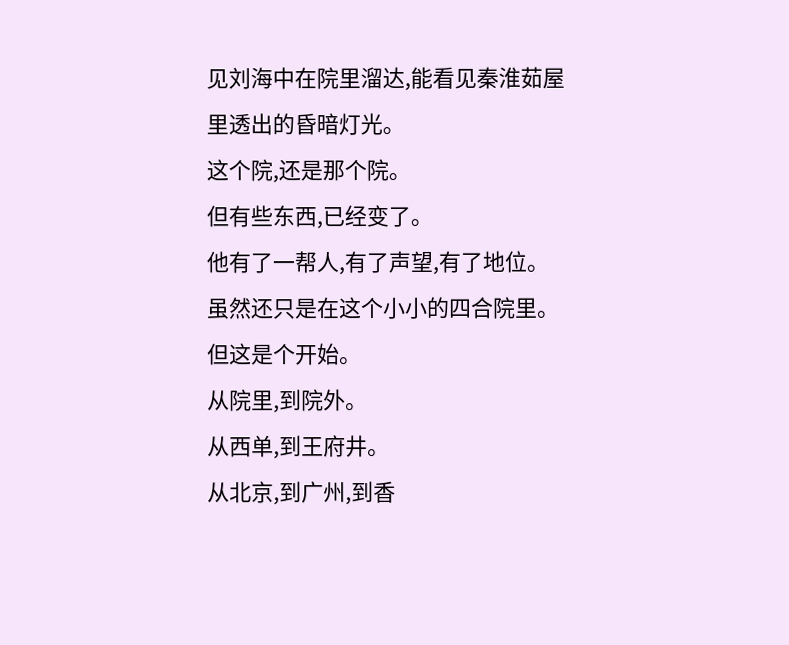见刘海中在院里溜达,能看见秦淮茹屋里透出的昏暗灯光。
这个院,还是那个院。
但有些东西,已经变了。
他有了一帮人,有了声望,有了地位。
虽然还只是在这个小小的四合院里。
但这是个开始。
从院里,到院外。
从西单,到王府井。
从北京,到广州,到香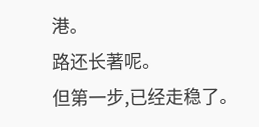港。
路还长著呢。
但第一步,已经走稳了。